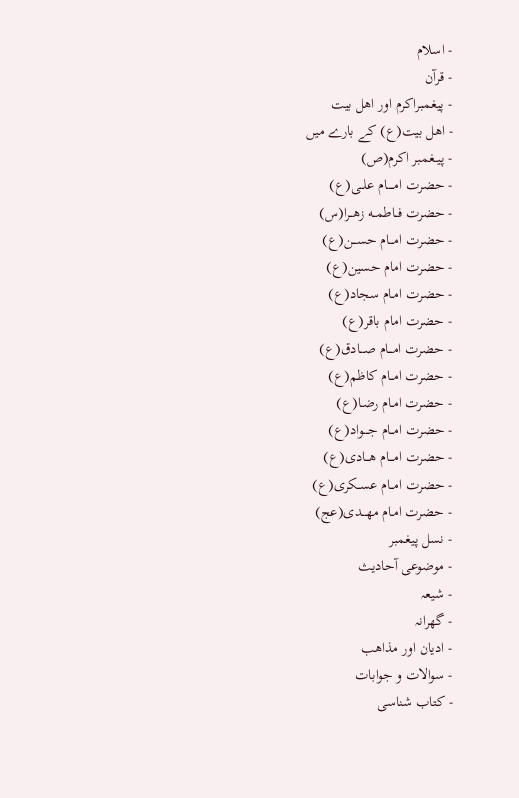- اسلام
- قرآن
- پیغمبراکرم اور اهل بیت
- اهل بیت(ع) کے بارے میں
- پیــغمبر اکرم(ص)
- حضرت امـــــام علــی(ع)
- حضرت فــاطمــه زهــرا(س)
- حضرت امـــام حســـن(ع)
- حضرت امام حسین(ع)
- حضرت امـام سجاد(ع)
- حضرت امام باقر(ع)
- حضرت امـــام صـــادق(ع)
- حضرت امــام کاظم(ع)
- حضرت امـام رضـا(ع)
- حضرت امــام جــــواد(ع)
- حضرت امـــام هـــادی(ع)
- حضرت امــام عســکری(ع)
- حضرت امـام مهـــدی(عج)
- نسل پیغمبر
- موضوعی آحادیث
- شیعہ
- گھرانہ
- ادیان اور مذاهب
- سوالات و جوابات
- کتاب شناسی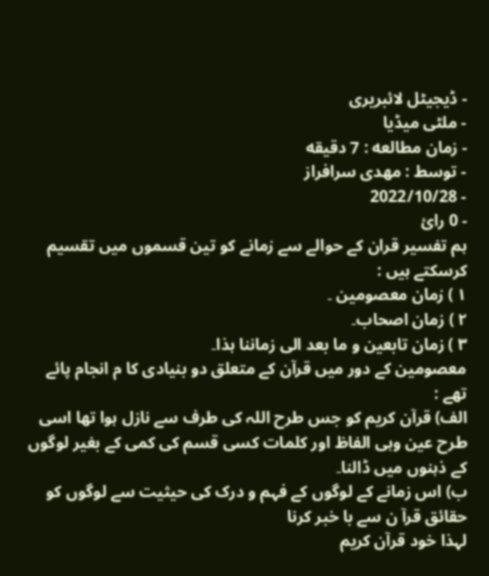- ڈیجیٹل لائبریری
- ملٹی میڈیا
- زمان مطالعه : 7 دقیقه
- توسط : مهدی سرافراز
- 2022/10/28
- 0 رائ
ہم تفسیر قران کے حوالے سے زمانے کو تین قسموں میں تقسیم کرسکتے ہیں :
١ ) زمان معصومین ۔
٢ ) زمان اصحاب۔
٣ ) زمان تابعین و ما بعد الی زماننا ہذا۔
معصومین کے دور میں قرآن کے متعلق دو بنیادی کا م انجام پائے تھے :
الف) قرآن کریم کو جس طرح اللہ کی طرف سے نازل ہوا تھا اسی طرح عین وہی الفاظ اور کلمات کسی قسم کی کمی کے بغیر لوگوں کے ذہنوں میں ڈالنا۔
ب) اس زمانے کے لوگوں کے فہم و درک کی حیثیت سے لوگوں کو حقائق قرآ ن سے با خبر کرنا
لہذا خود قرآن کریم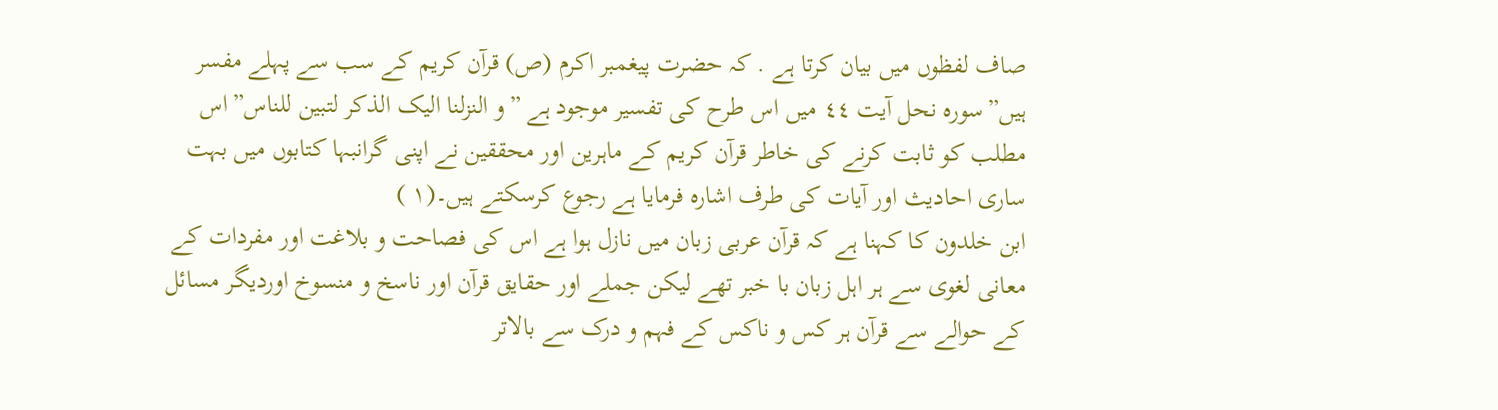صاف لفظوں میں بیان کرتا ہے . کہ حضرت پیغمبر اکرم (ص) قرآن کریم کے سب سے پہلے مفسر ہیں”سورہ نحل آیت ٤٤ میں اس طرح کی تفسیر موجود ہے ”و النزلنا الیک الذکر لتبین للناس”اس مطلب کو ثابت کرنے کی خاطر قرآن کریم کے ماہرین اور محققین نے اپنی گرانبہا کتابوں میں بہت ساری احادیث اور آیات کی طرف اشارہ فرمایا ہے رجوع کرسکتے ہیں۔(١ )
ابن خلدون کا کہنا ہے کہ قرآن عربی زبان میں نازل ہوا ہے اس کی فصاحت و بلاغت اور مفردات کے معانی لغوی سے ہر اہل زبان با خبر تھے لیکن جملے اور حقایق قرآن اور ناسخ و منسوخ اوردیگر مسائل کے حوالے سے قرآن ہر کس و ناکس کے فہم و درک سے بالاتر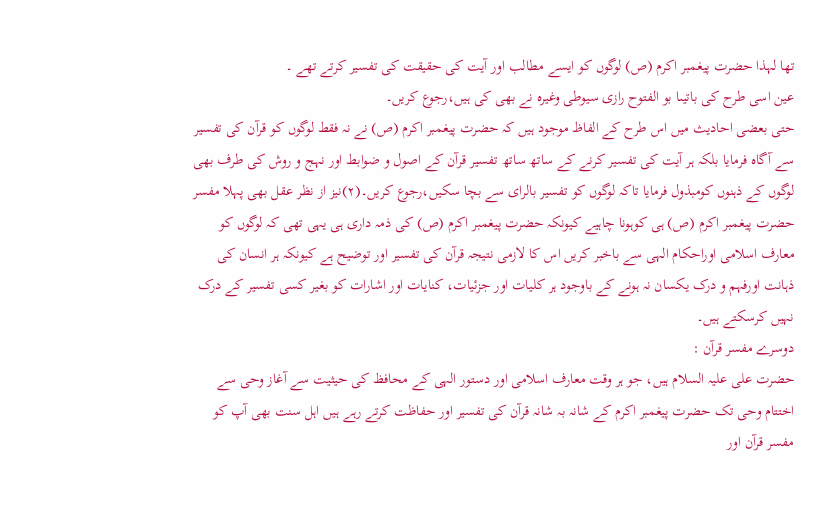تھا لہذا حضرت پیغمبر اکرم (ص) لوگوں کو ایسے مطالب اور آیت کی حقیقت کی تفسیر کرتے تھے ۔
عین اسی طرح کی باتیںا بو الفتوح رازی سیوطی وغیرہ نے بھی کی ہیں،رجوع کریں۔
حتی بعضی احادیث میں اس طرح کے الفاظ موجود ہیں کہ حضرت پیغمبر اکرم (ص) نے نہ فقط لوگوں کو قرآن کی تفسیر سے آگاہ فرمایا بلکہ ہر آیت کی تفسیر کرنے کے ساتھ ساتھ تفسیر قرآن کے اصول و ضوابط اور نہج و روش کی طرف بھی لوگوں کے ذہنوں کومبذول فرمایا تاکہ لوگوں کو تفسیر بالرای سے بچا سکیں،رجوع کریں۔(۲)نیز از نظر عقل بھی پہلا مفسر حضرت پیغمبر اکرم (ص) ہی کوہونا چاہیے کیونکہ حضرت پیغمبر اکرم (ص) کی ذمہ داری ہی یہی تھی کہ لوگوں کو معارف اسلامی اوراحکام الہی سے باخبر کریں اس کا لازمی نتیجہ قرآن کی تفسیر اور توضیح ہے کیونکہ ہر انسان کی ذہانت اورفہم و درک یکسان نہ ہونے کے باوجود ہر کلیات اور جزئیات، کنایات اور اشارات کو بغیر کسی تفسیر کے درک نہیں کرسکتے ہیں۔
دوسرے مفسر قرآن :
حضرت علی علیہ السلام ہیں، جو ہر وقت معارف اسلامی اور دستور الہی کے محافظ کی حیثیت سے آغاز وحی سے اختتام وحی تک حضرت پیغمبر اکرم کے شانہ بہ شانہ قرآن کی تفسیر اور حفاظت کرتے رہے ہیں اہل سنت بھی آپ کو مفسر قرآن اور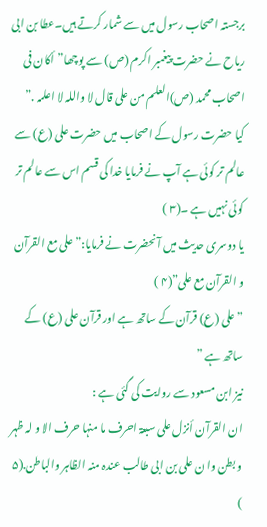برجستہ اصحاب رسول میں سے شمار کرتے ہیں۔عطا بن ابی ریاح نے حضرت پیغمبر اکرم (ص) سے پوچھا”أکان فی اصحاب محمد (ص)العلم من علی قال لا واللہ لا اعلمہ .”
کیا حضرت رسول کے اصحاب میں حضرت علی (ع) سے عالم تر کوئی ہے آپ نے فرمایا خدا کی قسم اس سے عالم تر کوئی نہیں ہے ۔(۳ )
یا دوسری حدیث میں آنحضرت نے فرمایا:” علی مع القرآن و القرآن مع علی”(۴ )
” علی (ع) قرآن کے ساتھ ہے اور قرآن علی (ع) کے ساتھ ہے ”
نیز ابن مسعود سے روایت کی گئی ہے :
ان القرآن أنزل علی سبعۃ احرف ما منہا حرف الا و لہ ظہر و بطن وا ن علی بن ابی طالب عندہ منہ الظاہر والباطن.(۵ )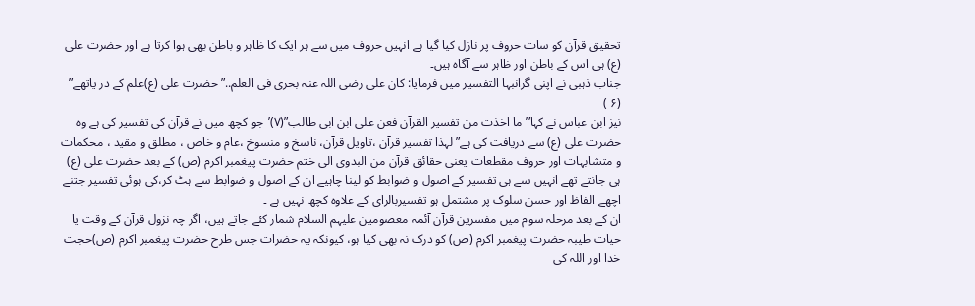تحقیق قرآن کو سات حروف پر نازل کیا گیا ہے انہیں حروف میں سے ہر ایک کا ظاہر و باطن بھی ہوا کرتا ہے اور حضرت علی (ع) ہی اس کے باطن اور ظاہر سے آگاہ ہیں۔
جناب ذہبی نے اپنی گرانبہا التفسیر میں فرمایا: کان علی رضی اللہ عنہ بحری فی العلم..”حضرت علی (ع)علم کے در یاتھے” (۶ )
نیز ابن عباس نے کہا” ما اخذت من تفسیر القرآن فعن علی ابن ابی طالب”(۷)’جو کچھ میں نے قرآن کی تفسیر کی ہے وہ حضرت علی (ع) سے دریافت کی ہے” لہذا تفسیر قرآن ،تاویل قرآن، ناسخ و منسوخ ،عام و خاص ، مطلق و مقید ، محکمات و متشابہات اور حروف مقطعات یعنی حقائق قرآن من البدوی الی ختم حضرت پیغمبر اکرم (ص) کے بعد حضرت علی (ع) ہی جانتے تھے انہیں سے ہی تفسیر کے اصول و ضوابط کو لینا چاہیے ان کے اصول و ضوابط سے ہٹ کر،کی ہوئی تفسیر جتنے اچھے الفاظ اور حسن سلوک پر مشتمل ہو تفسیربالرای کے علاوہ کچھ نہیں ہے ۔
ان کے بعد مرحلہ سوم میں مفسرین قرآن آئمہ معصومین علیہم السلام شمار کئے جاتے ہیں، اگر چہ نزول قرآن کے وقت یا حیات طیبہ حضرت پیغمبر اکرم (ص) کو درک نہ بھی کیا ہو، کیونکہ یہ حضرات جس طرح حضرت پیغمبر اکرم (ص)حجت خدا اور اللہ کی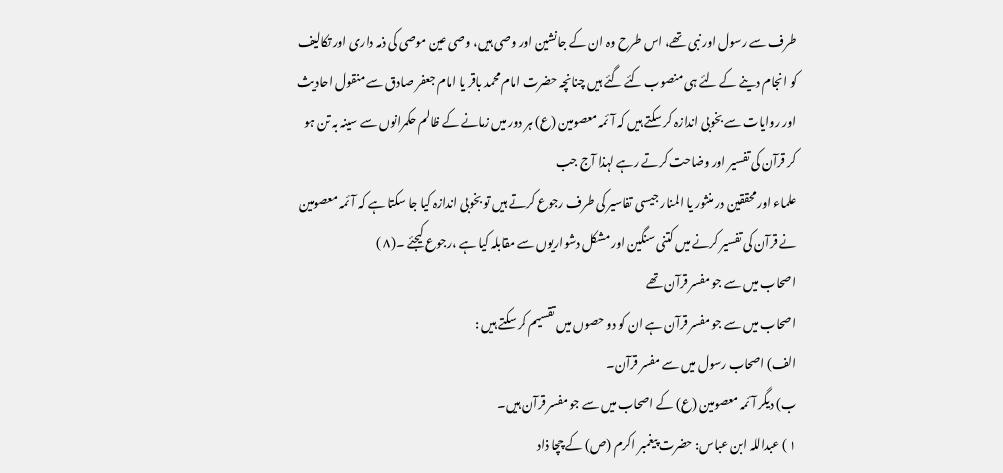طرف سے رسول اور نبی تھے، اس طرح وہ ان کے جانشین اور وصی ہیں، وصی عین موصی کی ذمہ داری اور تکالیف کو انجام دینے کے لئے ہی منصوب کئے گئے ہیں چنانچہ حضرت امام محمد باقر یا امام جعفر صادق سے منقول احادیث اور روایات سے بخوبی اندازہ کر سکتے ہیں کہ آئمہ معصومین (ع) ہر دور میں زمانے کے ظالم حکمرانوں سے سینہ بہ تن ہو کر قرآن کی تفسیر اور وضاحت کرتے رہے لہذا آج جب
علماء اور محققین در منثور یا المنار جیسی تفاسیر کی طرف رجوع کرتے ہیں تو بخوبی اندازہ کیا جا سکتا ہے کہ آئمہ معصومین نے قرآن کی تفسیر کرنے میں کتنی سنگین اور مشکل دشواریوں سے مقابلہ کیا ہے ،رجوع کیجئے ۔(۸ )
اصحاب میں سے جو مفسر قرآن تھے
اصحاب میں سے جو مفسر قرآن ہے ان کو دو حصوں میں تقسیم کر سکتے ہیں :
الف) اصحاب رسول میں سے مفسر قرآن۔
ب) دیگر آئمہ معصومین (ع) کے اصحاب میں سے جو مفسر قرآن ہیں۔
١ ) عبداللہ ابن عباس: حضرت پیغمبر اکرم (ص) کے چچا ذاد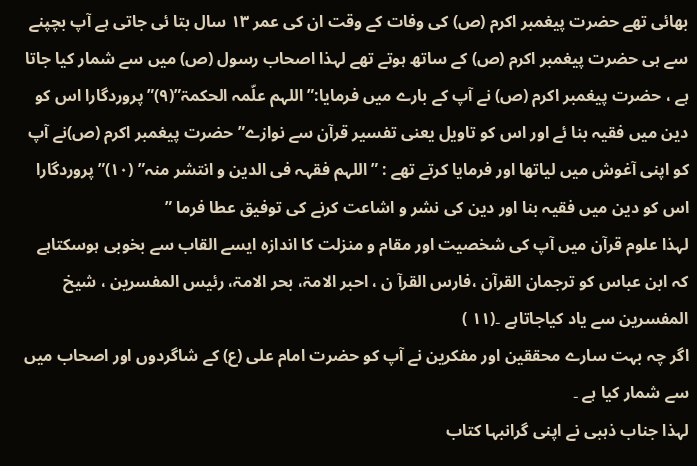بھائی تھے حضرت پیغمبر اکرم (ص) کی وفات کے وقت ان کی عمر ١٣ سال بتا ئی جاتی ہے آپ بچپنے سے ہی حضرت پیغمبر اکرم (ص) کے ساتھ ہوتے تھے لہذا اصحاب رسول (ص) میں سے شمار کیا جاتا ہے ، حضرت پیغمبر اکرم (ص) نے آپ کے بارے میں فرمایا:”اللہم علّمہ الحکمۃ”(۹)”پروردگارا اس کو دین میں فقیہ بنا ئے اور اس کو تاویل یعنی تفسیر قرآن سے نوازے”حضرت پیغمبر اکرم (ص)نے آپ کو اپنی آغوش میں لیاتھا اور فرمایا کرتے تھے : ”اللہم فقہہ فی الدین و انتشر منہ” (۱۰)”پروردگارا اس کو دین میں فقیہ بنا اور دین کی نشر و اشاعت کرنے کی توفیق عطا فرما ”
لہذا علوم قرآن میں آپ کی شخصیت اور مقام و منزلت کا اندازہ ایسے القاب سے بخوبی ہوسکتاہے کہ ابن عباس کو ترجمان القرآن ،فارس القرآ ن ، احبر الامۃ، بحر الامۃ، رئیس المفسرین ، شیخ المفسرین سے یاد کیاجاتاہے ۔(۱١ )
اگر چہ بہت سارے محققین اور مفکرین نے آپ کو حضرت امام علی (ع) کے شاگردوں اور اصحاب میں سے شمار کیا ہے ۔
لہذا جناب ذہبی نے اپنی گرانبہا کتاب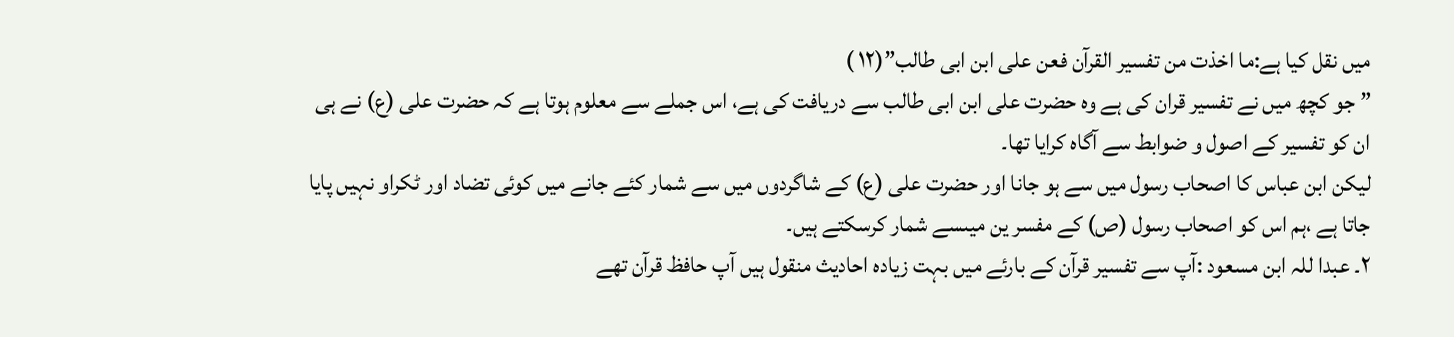میں نقل کیا ہے:ما اخذت من تفسیر القرآن فعن علی ابن ابی طالب”(۱٢ )
” جو کچھ میں نے تفسیر قران کی ہے وہ حضرت علی ابن ابی طالب سے دریافت کی ہے، اس جملے سے معلوم ہوتا ہے کہ حضرت علی (ع) نے ہی ان کو تفسیر کے اصول و ضوابط سے آگاہ کرایا تھا۔
لیکن ابن عباس کا اصحاب رسول میں سے ہو جانا اور حضرت علی (ع) کے شاگردوں میں سے شمار کئے جانے میں کوئی تضاد اور ٹکراو نہیں پایا جاتا ہے ،ہم اس کو اصحاب رسول (ص) کے مفسر ین میںسے شمار کرسکتے ہیں۔
٢۔ عبدا للہ ابن مسعود :آپ سے تفسیر قرآن کے بارئے میں بہت زیادہ احادیث منقول ہیں آپ حافظ قرآن تھے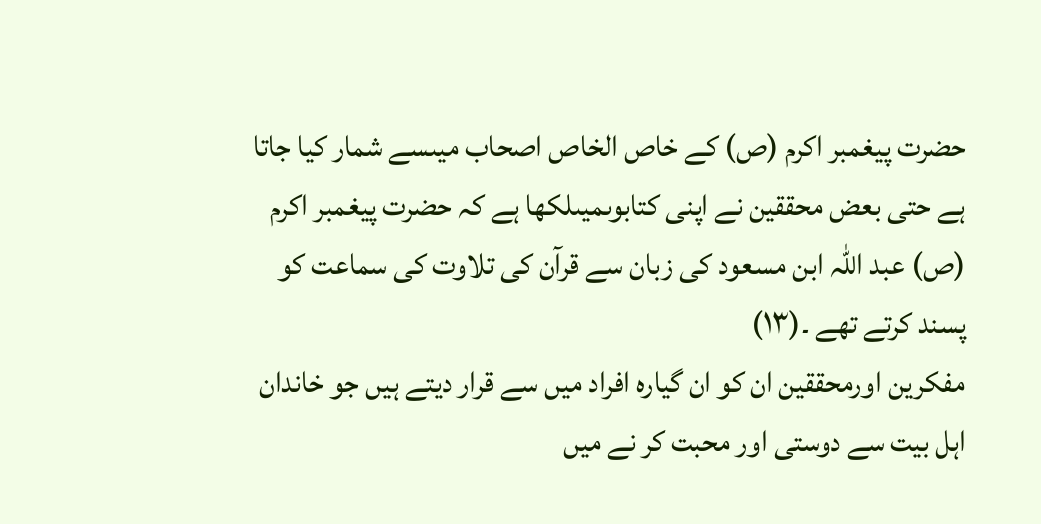حضرت پیغمبر اکرم (ص) کے خاص الخاص اصحاب میںسے شمار کیا جاتا ہے حتی بعض محققین نے اپنی کتابوںمیںلکھا ہے کہ حضرت پیغمبر اکرم (ص) عبد اللہ ابن مسعود کی زبان سے قرآن کی تلاوت کی سماعت کو پسند کرتے تھے ۔(۱۳)
مفکرین اورمحققین ان کو ان گیارہ افراد میں سے قرار دیتے ہیں جو خاندان اہل بیت سے دوستی اور محبت کر نے میں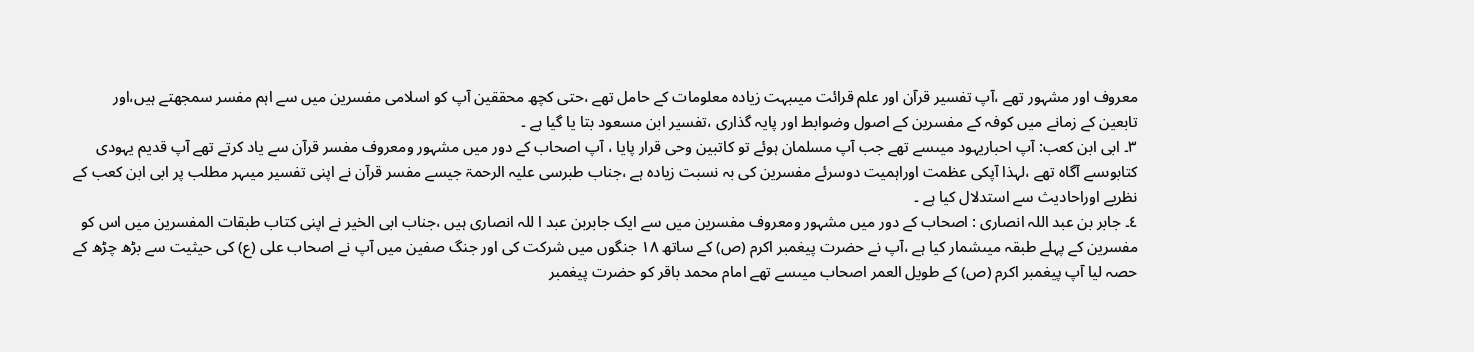معروف اور مشہور تھے ،آپ تفسیر قرآن اور علم قرائت میںبہت زیادہ معلومات کے حامل تھے ،حتی کچھ محققین آپ کو اسلامی مفسرین میں سے اہم مفسر سمجھتے ہیں،اور تابعین کے زمانے میں کوفہ کے مفسرین کے اصول وضوابط اور پایہ گذاری ،تفسیر ابن مسعود بتا یا گیا ہے ۔
٣۔ ابی ابن کعب: آپ احباریہود میںسے تھے جب آپ مسلمان ہوئے تو کاتبین وحی قرار پایا ، آپ اصحاب کے دور میں مشہور ومعروف مفسر قرآن سے یاد کرتے تھے آپ قدیم یہودی کتابوںسے آگاہ تھے ،لہذا آپکی عظمت اوراہمیت دوسرئے مفسرین کی بہ نسبت زیادہ ہے ،جناب طبرسی علیہ الرحمۃ جیسے مفسر قرآن نے اپنی تفسیر میںہر مطلب پر ابی ابن کعب کے نظریے اوراحادیث سے استدلال کیا ہے ۔
٤۔ جابر بن عبد اللہ انصاری : اصحاب کے دور میں مشہور ومعروف مفسرین میں سے ایک جابربن عبد ا للہ انصاری ہیں ،جناب ابی الخیر نے اپنی کتاب طبقات المفسرین میں اس کو مفسرین کے پہلے طبقہ میںشمار کیا ہے ،آپ نے حضرت پیغمبر اکرم (ص) کے ساتھ ١٨ جنگوں میں شرکت کی اور جنگ صفین میں آپ نے اصحاب علی (ع) کی حیثیت سے بڑھ چڑھ کے حصہ لیا آپ پیغمبر اکرم (ص) کے طویل العمر اصحاب میںسے تھے امام محمد باقر کو حضرت پیغمبر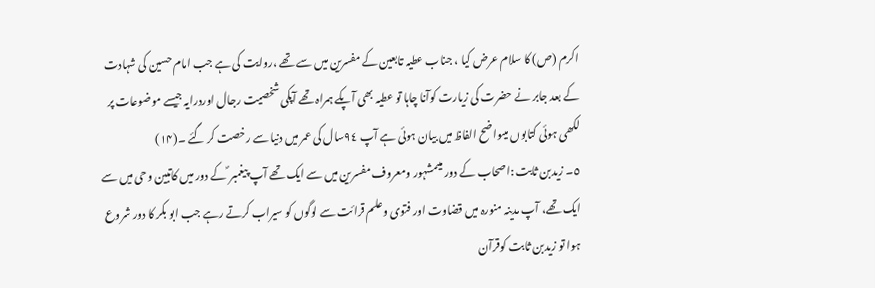اکرم (ص) کا سلام عرض کیا ، جناب عطیہ تابعین کے مفسرین میں سے تھے ،روایت کی ہے جب امام حسین کی شہادت کے بعد جابر نے حضرت کی زیارت کوآنا چاہا تو عطیہ بھی آپکے ہمراہ تھے آپکی شخصیت رجال اوردرایہ جیسے موضوعات پر لکھی ہوئی کتابوں میںواضح الفاظ میں بیان ہوئی ہے آپ ٩٤سال کی عمر میں دنیا سے رخصت کر گئے ۔(۱۴)
٥۔ زیدبن ثابت :اصحاب کے دور میںمشہور ومعروف مفسرین میں سے ایک تھے آپ پیغمبر ؐ کے دور میں کاتبین وحی میں سے ایک تھے، آپ مدینہ منورہ میں قضاوت اور فتوی وعلم قرائت سے لوگوں کو سیراب کرتے رہے جب ابو بکر کا دور شروع ہوا تو زیدبن ثابت کوقرآن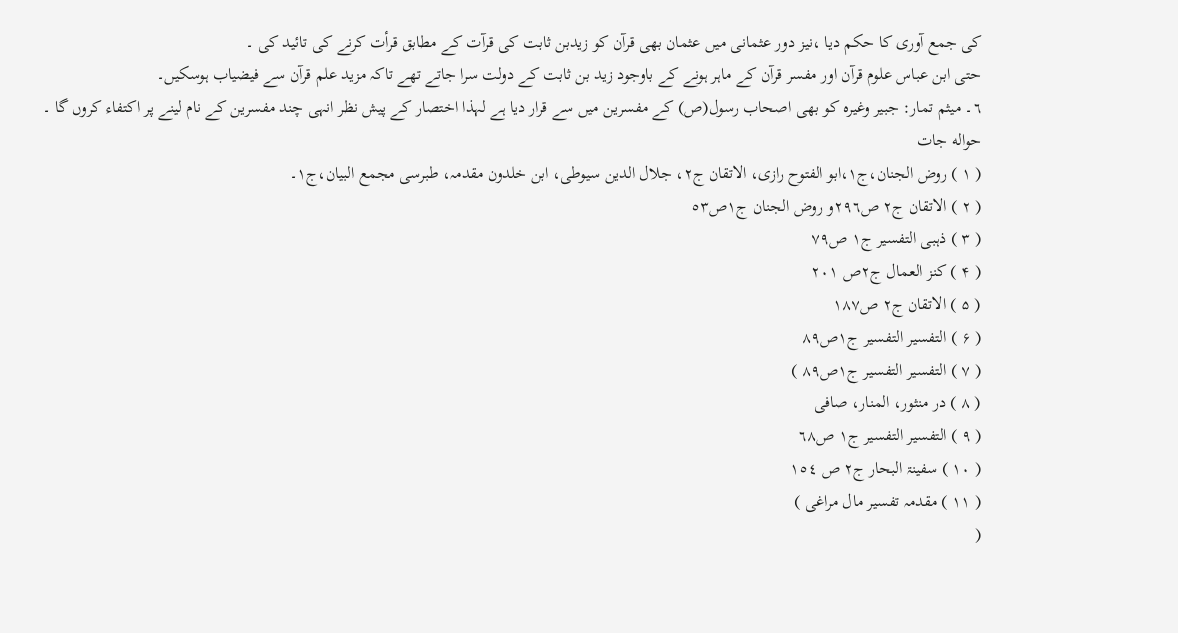کی جمع آوری کا حکم دیا ،نیز دور عثمانی میں عثمان بھی قرآن کو زیدبن ثابت کی قرآت کے مطابق قرأت کرنے کی تائید کی ۔
حتی ابن عباس علوم قرآن اور مفسر قرآن کے ماہر ہونے کے باوجود زید بن ثابت کے دولت سرا جاتے تھے تاکہ مزید علم قرآن سے فیضیاب ہوسکیں۔
٦۔ میثم تمار: جبیر وغیرہ کو بھی اصحاب رسول(ص) کے مفسرین میں سے قرار دیا ہے لہذا اختصار کے پیش نظر انہی چند مفسرین کے نام لینے پر اکتفاء کروں گا ۔
حواله جات
( ١ ) روض الجنان،ج١،ابو الفتوح رازی، الاتقان ج٢، جلال الدین سیوطی، ابن خلدون مقدمہ، طبرسی مجمع البیان،ج١۔
( ۲ ) الاتقان ج٢ ص٢٩٦و روض الجنان ج١ص٥٣
( ۳ ) ذہبی التفسیر ج١ ص٧٩
( ۴ ) کنز العمال ج٢ص ٢٠١
( ۵ ) الاتقان ج٢ ص١٨٧
( ۶ ) التفسیر التفسیر ج١ص٨٩
( ۷ ) التفسیر التفسیر ج١ص٨٩ )
( ۸ ) در منثور، المنار، صافی
( ۹ ) التفسیر التفسیر ج١ ص٦٨
( ۱۰ ) سفینۃ البحار ج٢ ص ١٥٤
( ۱١ ) مقدمہ تفسیر مال مراغی )
(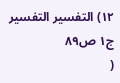۱۲) التفسیر التفسیر ج١ ص٨٩
(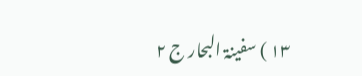۱۳ ) سفینۃ البحار ج ٢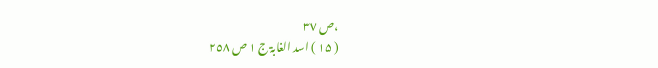،ص ٣٧
( ۱۵ ) اسد الغابۃ ج ١ ص ٢٥٨